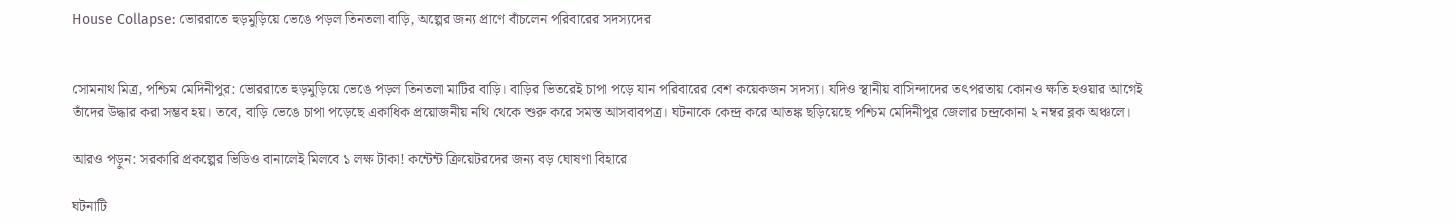House Collapse: ভোররাতে হুড়মুড়িয়ে ভেঙে পড়ল তিনতলা বাড়ি, অল্পের জন্য প্রাণে বাঁচলেন পরিবারের সদস্যদের


সোমনাথ মিত্র, পশ্চিম মেদিনীপুর: ভোররাতে হুড়মুড়িয়ে ভেঙে পড়ল তিনতলা মাটির বাড়ি। বাড়ির ভিতরেই চাপা পড়ে যান পরিবারের বেশ কয়েকজন সদস্য। যদিও স্থানীয় বাসিন্দাদের তৎপরতায় কোনও ক্ষতি হওয়ার আগেই তাঁদের উদ্ধার করা সম্ভব হয়। তবে, বাড়ি ভেঙে চাপা পড়েছে একাধিক প্রয়োজনীয় নথি থেকে শুরু করে সমস্ত আসবাবপত্র। ঘটনাকে কেন্দ্র করে আতঙ্ক ছড়িয়েছে পশ্চিম মেদিনীপুর জেলার চন্দ্রকোনা ২ নম্বর ব্লক অঞ্চলে।

আরও পড়ুন: সরকারি প্রকল্পের ভিডিও বানালেই মিলবে ১ লক্ষ টাকা! কন্টেন্ট ক্রিয়েটরদের জন্য বড় ঘোষণা বিহারে

ঘটনাটি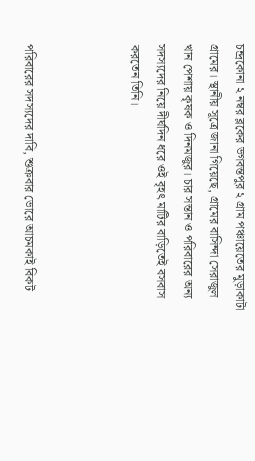চন্দ্রকোনা ২ নম্বর ব্লকের ভগবন্তপুর ২ গ্রাম পঞ্চায়েতের মুড়াকাটা গ্রামের। স্থানীয় সূত্রে জানা গিয়েছে, গ্রামের বাসিন্দা সেরাজুল খান পেশায় কৃষক ও দিনমজুর। চার সন্তান ও পরিবারের অন্য সদস্যদের নিয়ে দীর্ঘদিন ধরে ওই বৃহৎ মাটির বাড়িতেই বসবাস করতেন তিনি।



পরিবারের সদস্যদের দাবি, শুক্রবার ভোরে আচমকাই বিকট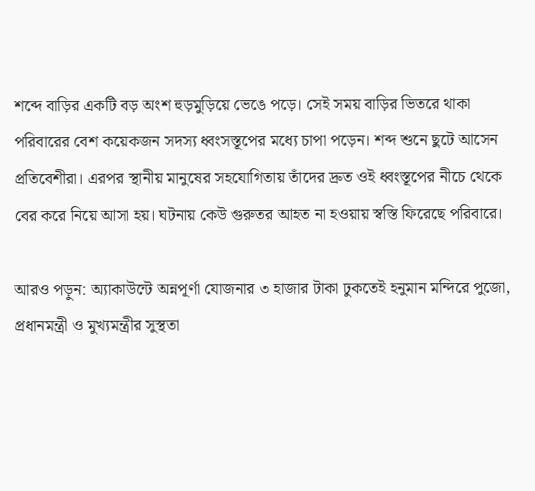শব্দে বাড়ির একটি বড় অংশ হুড়মুড়িয়ে ভেঙে পড়ে। সেই সময় বাড়ির ভিতরে থাকা পরিবারের বেশ কয়েকজন সদস্য ধ্বংসস্তূপের মধ্যে চাপা পড়েন। শব্দ শুনে ছুটে আসেন প্রতিবেশীরা। এরপর স্থানীয় মানুষের সহযোগিতায় তাঁদের দ্রুত ওই ধ্বংস্তূপের নীচে থেকে বের করে নিয়ে আসা হয়। ঘটনায় কেউ গুরুতর আহত না হওয়ায় স্বস্তি ফিরেছে পরিবারে।

আরও পড়ুন: অ্যাকাউন্টে অন্নপূর্ণা যোজনার ৩ হাজার টাকা ঢুকতেই হনুমান মন্দিরে পুজো, প্রধানমন্ত্রী ও মুখ্যমন্ত্রীর সুস্থতা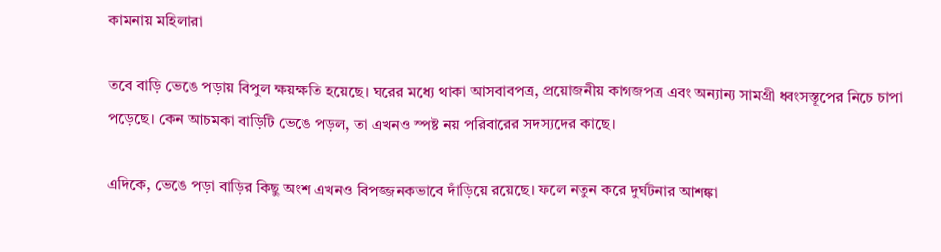কামনায় মহিলারা

তবে বাড়ি ভেঙে পড়ায় বিপুল ক্ষয়ক্ষতি হয়েছে। ঘরের মধ্যে থাকা আসবাবপত্র, প্রয়োজনীয় কাগজপত্র এবং অন্যান্য সামগ্রী ধ্বংসস্তূপের নিচে চাপা পড়েছে। কেন আচমকা বাড়িটি ভেঙে পড়ল, তা এখনও স্পষ্ট নয় পরিবারের সদস্যদের কাছে।

এদিকে, ভেঙে পড়া বাড়ির কিছু অংশ এখনও বিপজ্জনকভাবে দাঁড়িয়ে রয়েছে। ফলে নতুন করে দুর্ঘটনার আশঙ্কা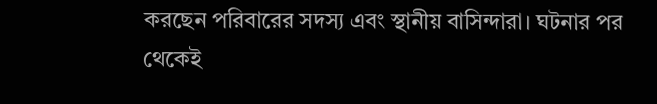করছেন পরিবারের সদস্য এবং স্থানীয় বাসিন্দারা। ঘটনার পর থেকেই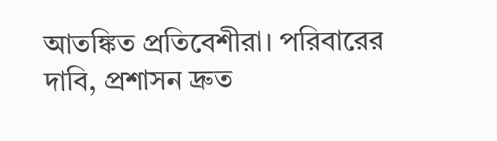আতঙ্কিত প্রতিবেশীরা। পরিবারের দাবি, প্রশাসন দ্রুত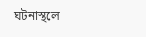ঘটনাস্থলে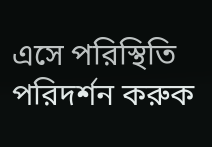এসে পরিস্থিতি পরিদর্শন করুক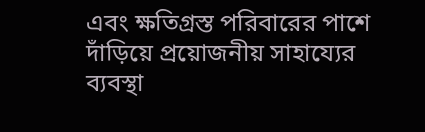এবং ক্ষতিগ্রস্ত পরিবারের পাশে দাঁড়িয়ে প্রয়োজনীয় সাহায্যের ব্যবস্থা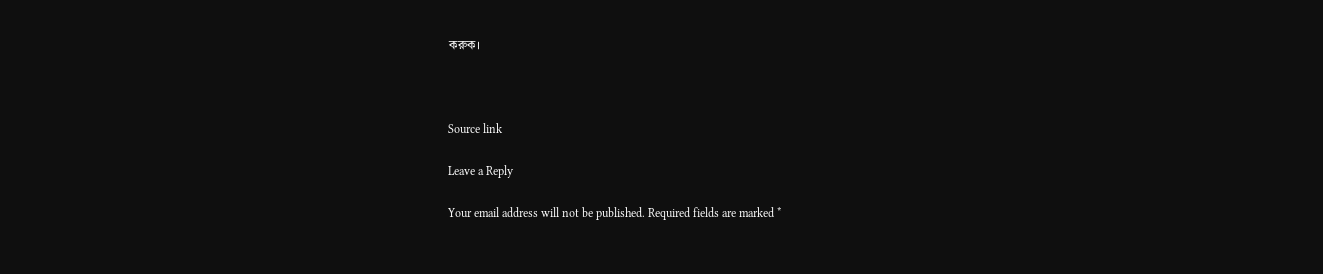করুক।



Source link

Leave a Reply

Your email address will not be published. Required fields are marked *